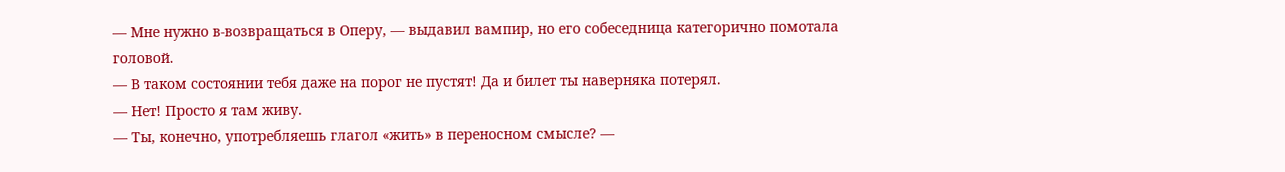— Мне нужно в-возвращаться в Оперу, — выдавил вампир, но его собеседница категорично помотала головой.
— В таком состоянии тебя даже на порог не пустят! Да и билет ты наверняка потерял.
— Нет! Просто я там живу.
— Ты, конечно, употребляешь глагол «жить» в переносном смысле? —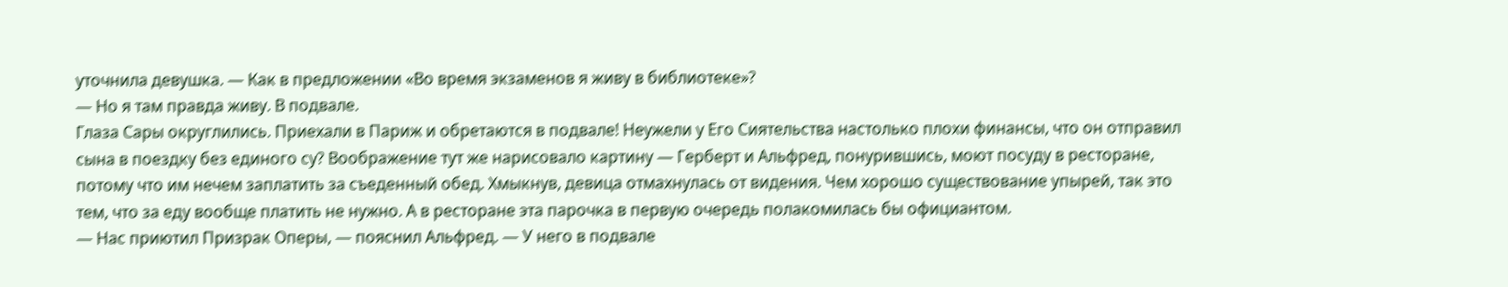уточнила девушка. — Как в предложении «Во время экзаменов я живу в библиотеке»?
— Но я там правда живу. В подвале.
Глаза Сары округлились. Приехали в Париж и обретаются в подвале! Неужели у Его Сиятельства настолько плохи финансы, что он отправил сына в поездку без единого су? Воображение тут же нарисовало картину — Герберт и Альфред, понурившись, моют посуду в ресторане, потому что им нечем заплатить за съеденный обед. Хмыкнув, девица отмахнулась от видения. Чем хорошо существование упырей, так это тем, что за еду вообще платить не нужно. А в ресторане эта парочка в первую очередь полакомилась бы официантом.
— Нас приютил Призрак Оперы, — пояснил Альфред. — У него в подвале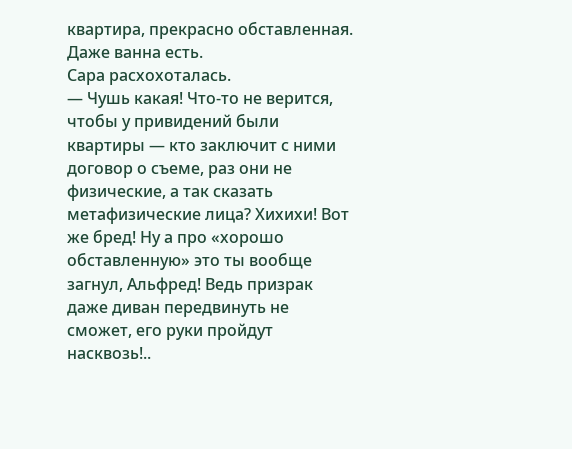квартира, прекрасно обставленная. Даже ванна есть.
Сара расхохоталась.
— Чушь какая! Что-то не верится, чтобы у привидений были квартиры — кто заключит с ними договор о съеме, раз они не физические, а так сказать метафизические лица? Хихихи! Вот же бред! Ну а про «хорошо обставленную» это ты вообще загнул, Альфред! Ведь призрак даже диван передвинуть не сможет, его руки пройдут насквозь!..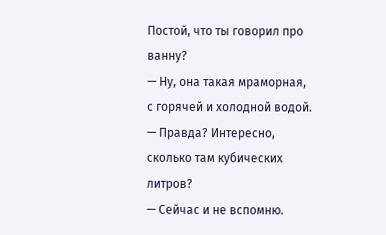Постой, что ты говорил про ванну?
— Ну, она такая мраморная, с горячей и холодной водой.
— Правда? Интересно, сколько там кубических литров?
— Сейчас и не вспомню.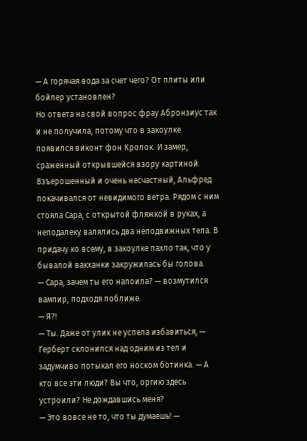— А горячая вода за счет чего? От плиты или бойлер установлен?
Но ответа на свой вопрос фрау Абронзиус так и не получила, потому что в закоулке появился виконт фон Кролок. И замер, сраженный открывшейся взору картиной. Взъерошенный и очень несчастный, Альфред покачивался от невидимого ветра. Рядом с ним стояла Сара, с открытой фляжкой в руках, а неподалеку валялись два неподвижных тела. В придачу ко всему, в закоулке пахло так, что у бывалой вакханки закружилась бы голова.
— Сара, зачем ты его напоила? — возмутился вампир, подходя поближе.
— Я?!
— Ты. Даже от улик не успела избавиться, — Герберт склонился над одним из тел и задумчиво потыкал его носком ботинка. — А кто все эти люди? Вы что, оргию здесь устроили? Не дождавшись меня?
— Это вовсе не то, что ты думаешь! —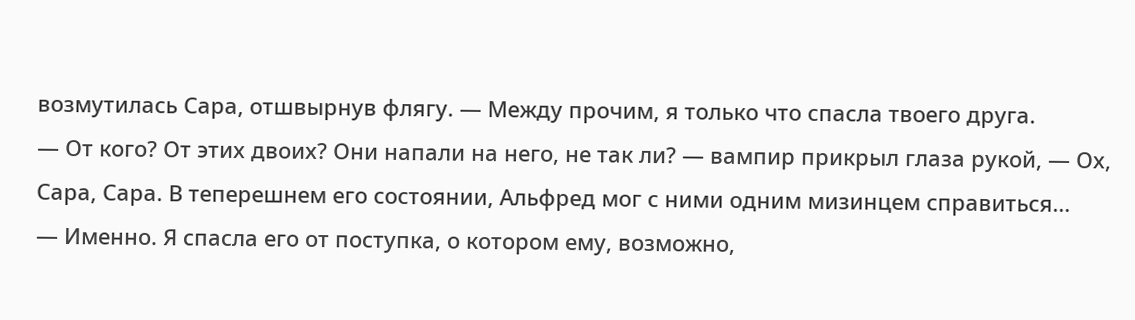возмутилась Сара, отшвырнув флягу. — Между прочим, я только что спасла твоего друга.
— От кого? От этих двоих? Они напали на него, не так ли? — вампир прикрыл глаза рукой, — Ох, Сара, Сара. В теперешнем его состоянии, Альфред мог с ними одним мизинцем справиться…
— Именно. Я спасла его от поступка, о котором ему, возможно,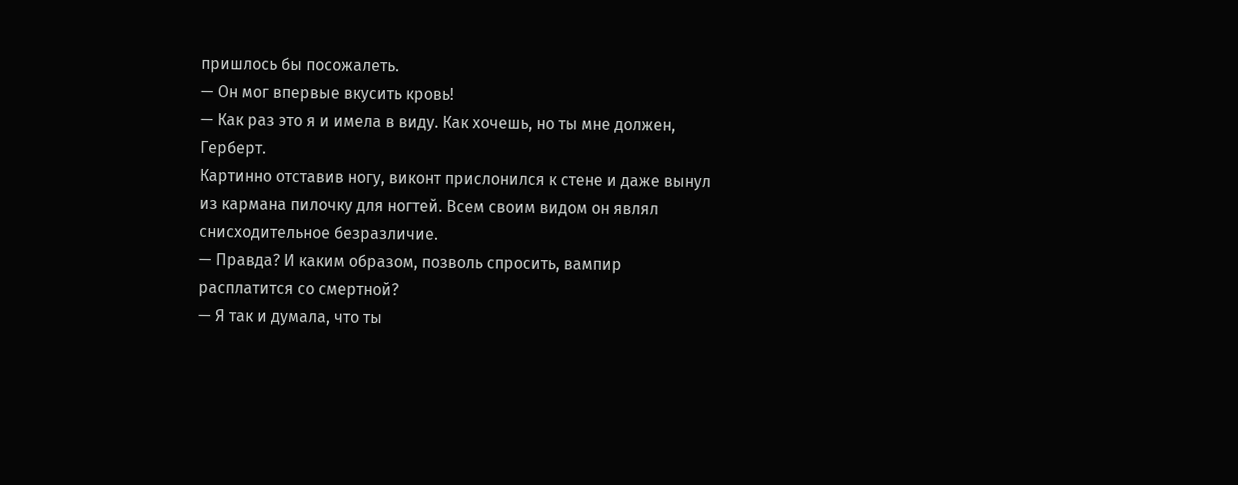пришлось бы посожалеть.
— Он мог впервые вкусить кровь!
— Как раз это я и имела в виду. Как хочешь, но ты мне должен, Герберт.
Картинно отставив ногу, виконт прислонился к стене и даже вынул из кармана пилочку для ногтей. Всем своим видом он являл снисходительное безразличие.
— Правда? И каким образом, позволь спросить, вампир расплатится со смертной?
— Я так и думала, что ты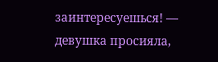заинтересуешься! — девушка просияла,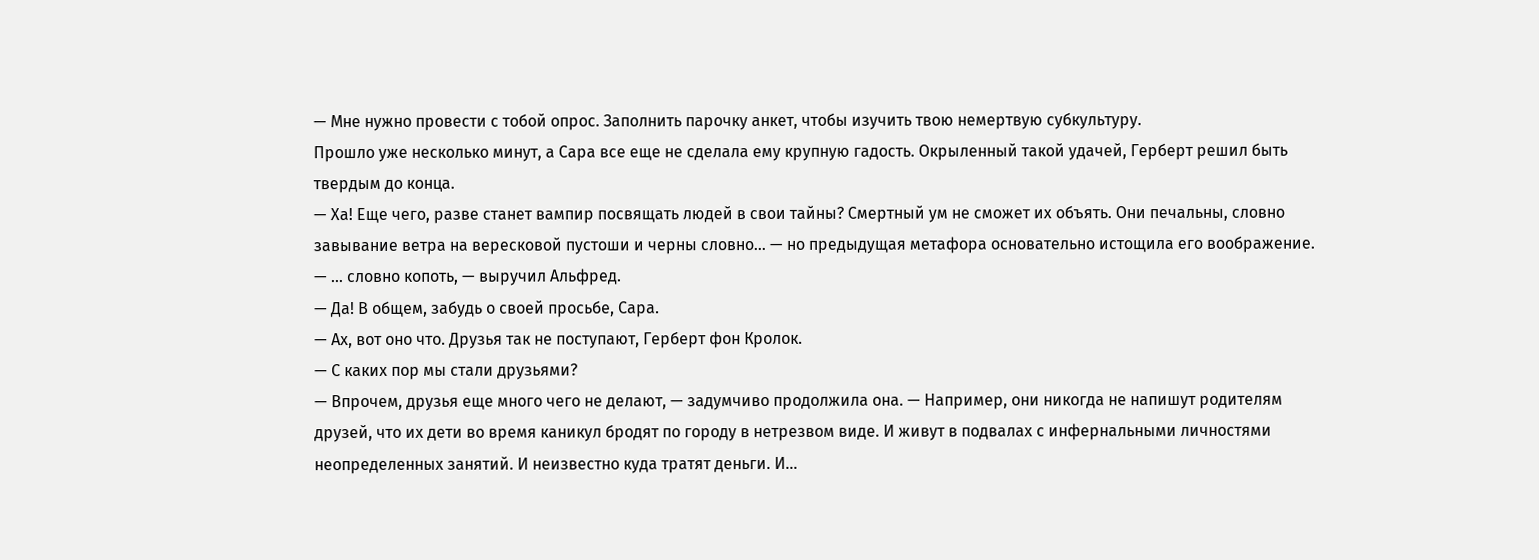— Мне нужно провести с тобой опрос. Заполнить парочку анкет, чтобы изучить твою немертвую субкультуру.
Прошло уже несколько минут, а Сара все еще не сделала ему крупную гадость. Окрыленный такой удачей, Герберт решил быть твердым до конца.
— Ха! Еще чего, разве станет вампир посвящать людей в свои тайны? Смертный ум не сможет их объять. Они печальны, словно завывание ветра на вересковой пустоши и черны словно… — но предыдущая метафора основательно истощила его воображение.
— … словно копоть, — выручил Альфред.
— Да! В общем, забудь о своей просьбе, Сара.
— Ах, вот оно что. Друзья так не поступают, Герберт фон Кролок.
— С каких пор мы стали друзьями?
— Впрочем, друзья еще много чего не делают, — задумчиво продолжила она. — Например, они никогда не напишут родителям друзей, что их дети во время каникул бродят по городу в нетрезвом виде. И живут в подвалах с инфернальными личностями неопределенных занятий. И неизвестно куда тратят деньги. И…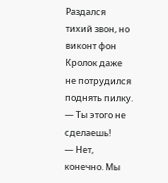Раздался тихий звон, но виконт фон Кролок даже не потрудился поднять пилку.
— Ты этого не сделаешь!
— Нет, конечно. Мы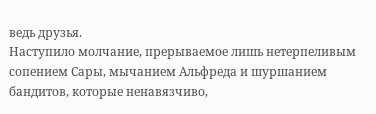ведь друзья.
Наступило молчание, прерываемое лишь нетерпеливым сопением Сары, мычанием Альфреда и шуршанием бандитов, которые ненавязчиво,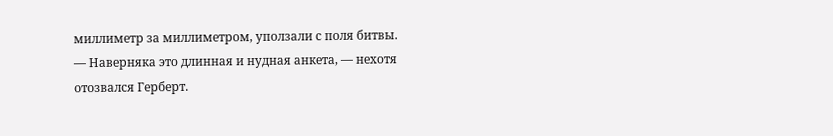миллиметр за миллиметром, уползали с поля битвы.
— Наверняка это длинная и нудная анкета, — нехотя отозвался Герберт.